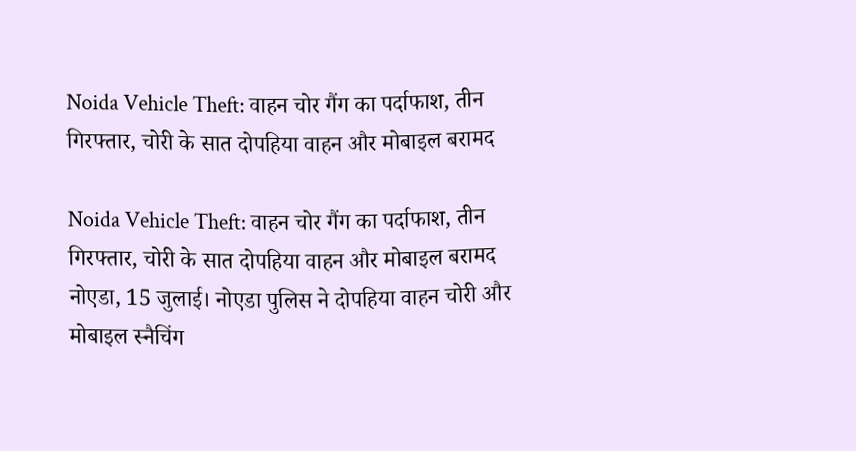Noida Vehicle Theft: वाहन चोर गैंग का पर्दाफाश, तीन गिरफ्तार, चोरी के सात दोपहिया वाहन और मोबाइल बरामद

Noida Vehicle Theft: वाहन चोर गैंग का पर्दाफाश, तीन गिरफ्तार, चोरी के सात दोपहिया वाहन और मोबाइल बरामद
नोएडा, 15 जुलाई। नोएडा पुलिस ने दोपहिया वाहन चोरी और मोबाइल स्नैचिंग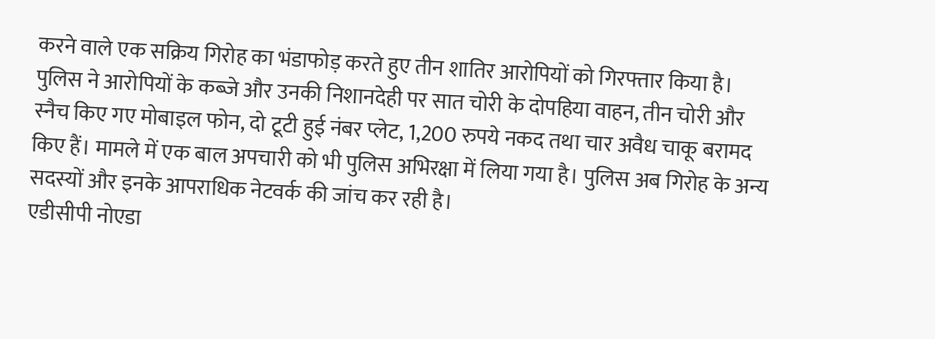करने वाले एक सक्रिय गिरोह का भंडाफोड़ करते हुए तीन शातिर आरोपियों को गिरफ्तार किया है। पुलिस ने आरोपियों के कब्जे और उनकी निशानदेही पर सात चोरी के दोपहिया वाहन, तीन चोरी और स्नैच किए गए मोबाइल फोन, दो टूटी हुई नंबर प्लेट, 1,200 रुपये नकद तथा चार अवैध चाकू बरामद किए हैं। मामले में एक बाल अपचारी को भी पुलिस अभिरक्षा में लिया गया है। पुलिस अब गिरोह के अन्य सदस्यों और इनके आपराधिक नेटवर्क की जांच कर रही है।
एडीसीपी नोएडा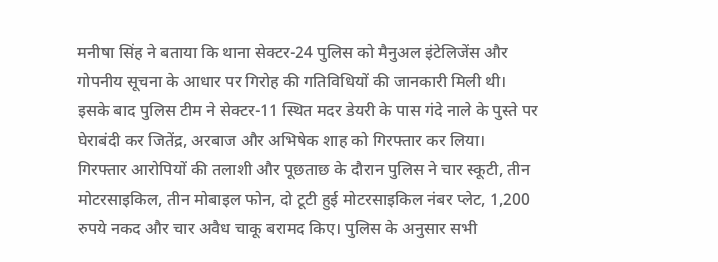मनीषा सिंह ने बताया कि थाना सेक्टर-24 पुलिस को मैनुअल इंटेलिजेंस और गोपनीय सूचना के आधार पर गिरोह की गतिविधियों की जानकारी मिली थी। इसके बाद पुलिस टीम ने सेक्टर-11 स्थित मदर डेयरी के पास गंदे नाले के पुस्ते पर घेराबंदी कर जितेंद्र, अरबाज और अभिषेक शाह को गिरफ्तार कर लिया।
गिरफ्तार आरोपियों की तलाशी और पूछताछ के दौरान पुलिस ने चार स्कूटी, तीन मोटरसाइकिल, तीन मोबाइल फोन, दो टूटी हुई मोटरसाइकिल नंबर प्लेट, 1,200 रुपये नकद और चार अवैध चाकू बरामद किए। पुलिस के अनुसार सभी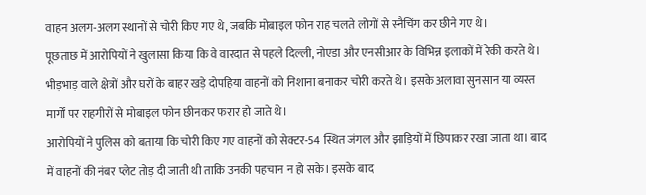वाहन अलग-अलग स्थानों से चोरी किए गए थे, जबकि मोबाइल फोन राह चलते लोगों से स्नैचिंग कर छीने गए थे।
पूछताछ में आरोपियों ने खुलासा किया कि वे वारदात से पहले दिल्ली, नोएडा और एनसीआर के विभिन्न इलाकों में रेकी करते थे। भीड़भाड़ वाले क्षेत्रों और घरों के बाहर खड़े दोपहिया वाहनों को निशाना बनाकर चोरी करते थे। इसके अलावा सुनसान या व्यस्त मार्गों पर राहगीरों से मोबाइल फोन छीनकर फरार हो जाते थे।
आरोपियों ने पुलिस को बताया कि चोरी किए गए वाहनों को सेक्टर-54 स्थित जंगल और झाड़ियों में छिपाकर रखा जाता था। बाद में वाहनों की नंबर प्लेट तोड़ दी जाती थी ताकि उनकी पहचान न हो सके। इसके बाद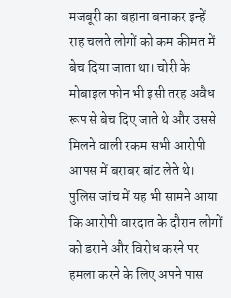मजबूरी का बहाना बनाकर इन्हें राह चलते लोगों को कम कीमत में बेच दिया जाता था। चोरी के मोबाइल फोन भी इसी तरह अवैध रूप से बेच दिए जाते थे और उससे मिलने वाली रकम सभी आरोपी आपस में बराबर बांट लेते थे।
पुलिस जांच में यह भी सामने आया कि आरोपी वारदात के दौरान लोगों को डराने और विरोध करने पर हमला करने के लिए अपने पास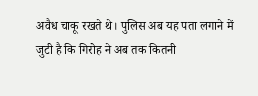अवैध चाकू रखते थे। पुलिस अब यह पता लगाने में जुटी है कि गिरोह ने अब तक कितनी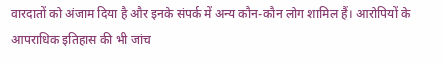वारदातों को अंजाम दिया है और इनके संपर्क में अन्य कौन-कौन लोग शामिल हैं। आरोपियों के आपराधिक इतिहास की भी जांच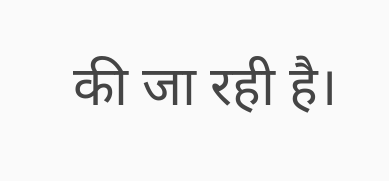की जा रही है।